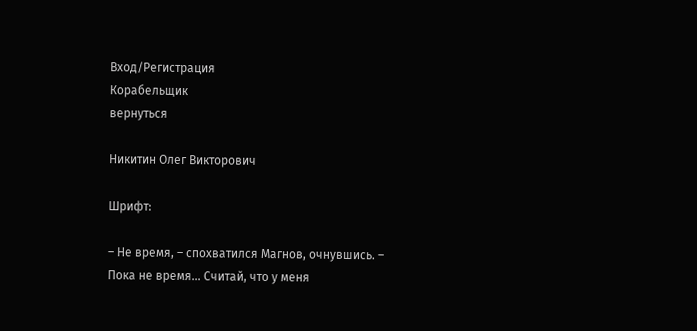Вход/Регистрация
Корабельщик
вернуться

Никитин Олег Викторович

Шрифт:

– Не время, – спохватился Магнов, очнувшись. – Пока не время… Считай, что у меня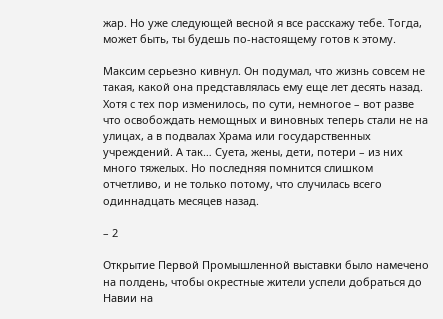жар. Но уже следующей весной я все расскажу тебе. Тогда, может быть, ты будешь по-настоящему готов к этому.

Максим серьезно кивнул. Он подумал, что жизнь совсем не такая, какой она представлялась ему еще лет десять назад. Хотя с тех пор изменилось, по сути, немногое – вот разве что освобождать немощных и виновных теперь стали не на улицах, а в подвалах Храма или государственных учреждений. А так… Суета, жены, дети, потери – из них много тяжелых. Но последняя помнится слишком отчетливо, и не только потому, что случилась всего одиннадцать месяцев назад.

– 2

Открытие Первой Промышленной выставки было намечено на полдень, чтобы окрестные жители успели добраться до Навии на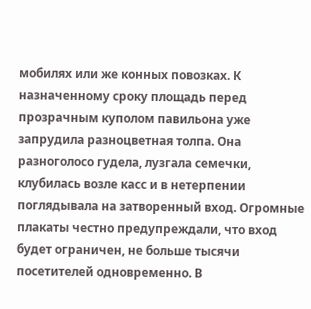мобилях или же конных повозках. К назначенному сроку площадь перед прозрачным куполом павильона уже запрудила разноцветная толпа. Она разноголосо гудела, лузгала семечки, клубилась возле касс и в нетерпении поглядывала на затворенный вход. Огромные плакаты честно предупреждали, что вход будет ограничен, не больше тысячи посетителей одновременно. В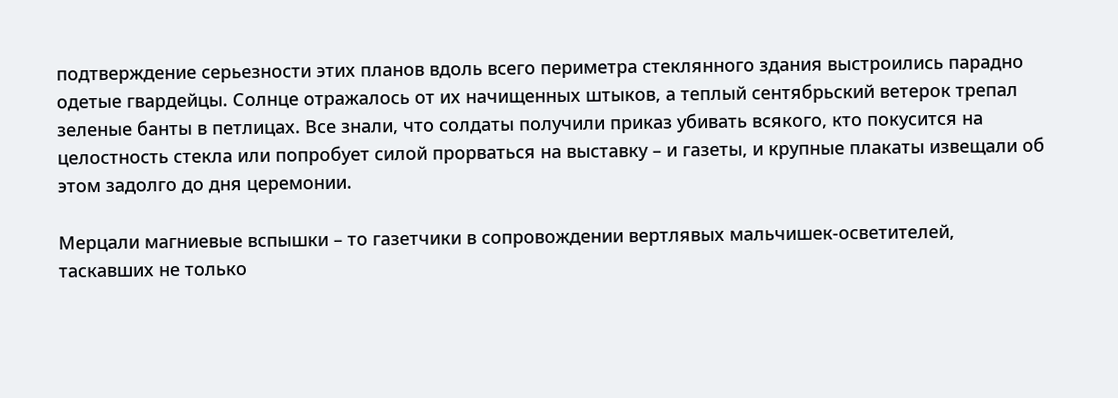подтверждение серьезности этих планов вдоль всего периметра стеклянного здания выстроились парадно одетые гвардейцы. Солнце отражалось от их начищенных штыков, а теплый сентябрьский ветерок трепал зеленые банты в петлицах. Все знали, что солдаты получили приказ убивать всякого, кто покусится на целостность стекла или попробует силой прорваться на выставку – и газеты, и крупные плакаты извещали об этом задолго до дня церемонии.

Мерцали магниевые вспышки – то газетчики в сопровождении вертлявых мальчишек-осветителей, таскавших не только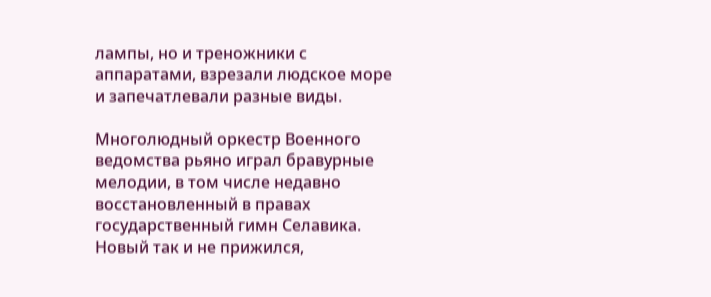лампы, но и треножники с аппаратами, взрезали людское море и запечатлевали разные виды.

Многолюдный оркестр Военного ведомства рьяно играл бравурные мелодии, в том числе недавно восстановленный в правах государственный гимн Селавика. Новый так и не прижился,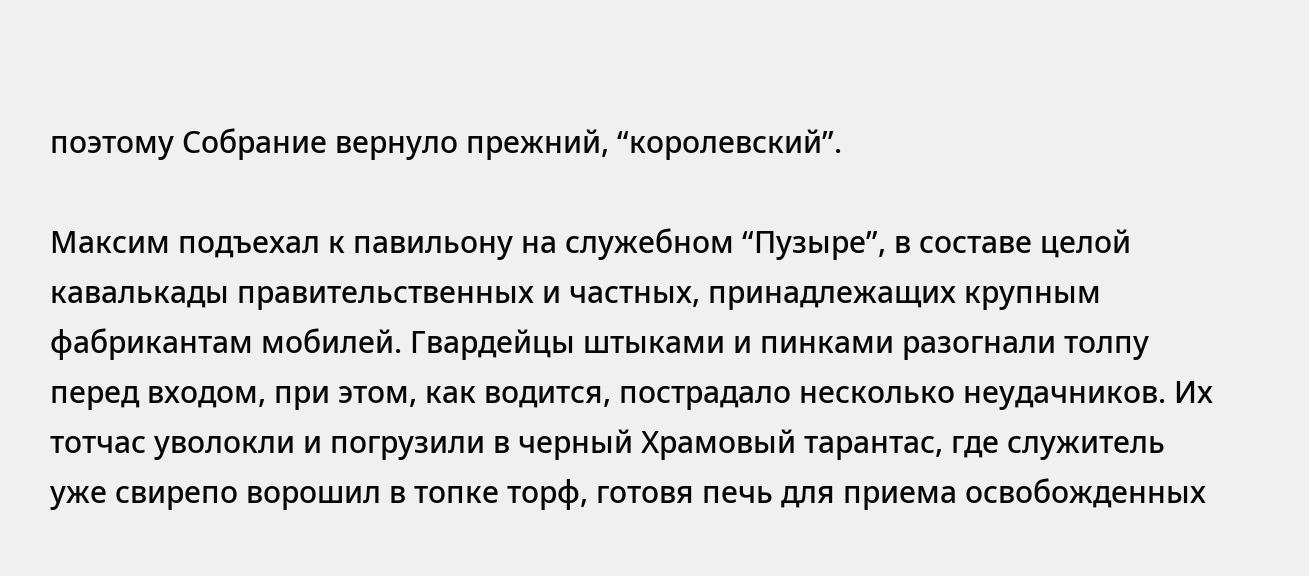поэтому Собрание вернуло прежний, “королевский”.

Максим подъехал к павильону на служебном “Пузыре”, в составе целой кавалькады правительственных и частных, принадлежащих крупным фабрикантам мобилей. Гвардейцы штыками и пинками разогнали толпу перед входом, при этом, как водится, пострадало несколько неудачников. Их тотчас уволокли и погрузили в черный Храмовый тарантас, где служитель уже свирепо ворошил в топке торф, готовя печь для приема освобожденных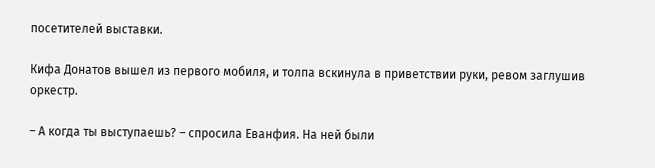посетителей выставки.

Кифа Донатов вышел из первого мобиля, и толпа вскинула в приветствии руки, ревом заглушив оркестр.

– А когда ты выступаешь? – спросила Еванфия. На ней были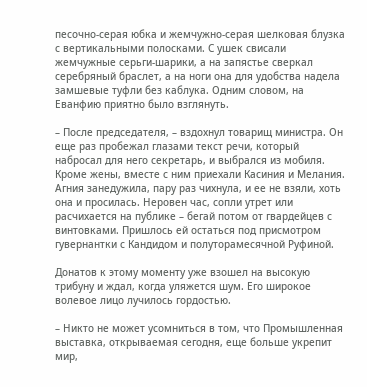песочно-серая юбка и жемчужно-серая шелковая блузка с вертикальными полосками. С ушек свисали жемчужные серьги-шарики, а на запястье сверкал серебряный браслет, а на ноги она для удобства надела замшевые туфли без каблука. Одним словом, на Еванфию приятно было взглянуть.

– После председателя, – вздохнул товарищ министра. Он еще раз пробежал глазами текст речи, который набросал для него секретарь, и выбрался из мобиля. Кроме жены, вместе с ним приехали Касиния и Мелания. Агния занедужила, пару раз чихнула, и ее не взяли, хоть она и просилась. Неровен час, сопли утрет или расчихается на публике – бегай потом от гвардейцев с винтовками. Пришлось ей остаться под присмотром гувернантки с Кандидом и полуторамесячной Руфиной.

Донатов к этому моменту уже взошел на высокую трибуну и ждал, когда уляжется шум. Его широкое волевое лицо лучилось гордостью.

– Никто не может усомниться в том, что Промышленная выставка, открываемая сегодня, еще больше укрепит мир,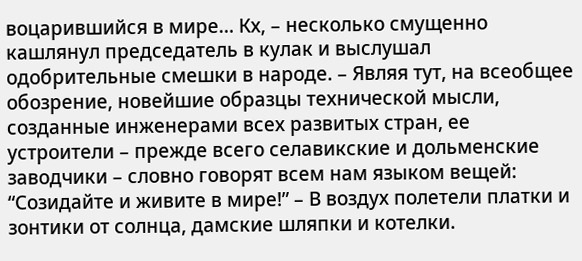воцарившийся в мире… Кх, – несколько смущенно кашлянул председатель в кулак и выслушал одобрительные смешки в народе. – Являя тут, на всеобщее обозрение, новейшие образцы технической мысли, созданные инженерами всех развитых стран, ее устроители – прежде всего селавикские и дольменские заводчики – словно говорят всем нам языком вещей: “Созидайте и живите в мире!” – В воздух полетели платки и зонтики от солнца, дамские шляпки и котелки.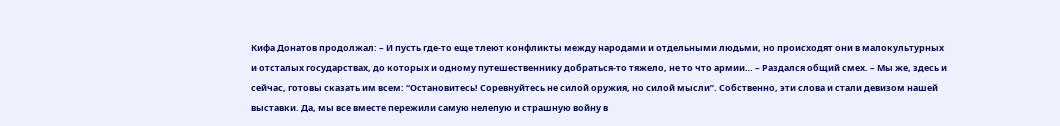Кифа Донатов продолжал: – И пусть где-то еще тлеют конфликты между народами и отдельными людьми, но происходят они в малокультурных и отсталых государствах, до которых и одному путешественнику добраться-то тяжело, не то что армии… – Раздался общий смех. – Мы же, здесь и сейчас, готовы сказать им всем: “Остановитесь! Соревнуйтесь не силой оружия, но силой мысли”. Собственно, эти слова и стали девизом нашей выставки. Да, мы все вместе пережили самую нелепую и страшную войну в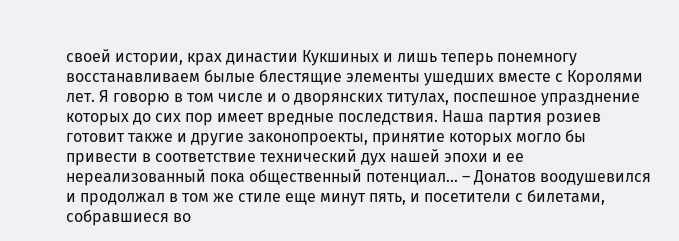своей истории, крах династии Кукшиных и лишь теперь понемногу восстанавливаем былые блестящие элементы ушедших вместе с Королями лет. Я говорю в том числе и о дворянских титулах, поспешное упразднение которых до сих пор имеет вредные последствия. Наша партия розиев готовит также и другие законопроекты, принятие которых могло бы привести в соответствие технический дух нашей эпохи и ее нереализованный пока общественный потенциал… – Донатов воодушевился и продолжал в том же стиле еще минут пять, и посетители с билетами, собравшиеся во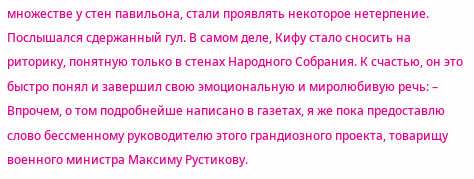множестве у стен павильона, стали проявлять некоторое нетерпение. Послышался сдержанный гул. В самом деле, Кифу стало сносить на риторику, понятную только в стенах Народного Собрания. К счастью, он это быстро понял и завершил свою эмоциональную и миролюбивую речь: – Впрочем, о том подробнейше написано в газетах, я же пока предоставлю слово бессменному руководителю этого грандиозного проекта, товарищу военного министра Максиму Рустикову.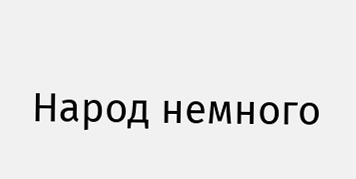Народ немного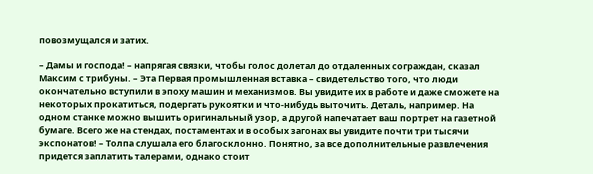повозмущался и затих.

– Дамы и господа! – напрягая связки, чтобы голос долетал до отдаленных сограждан, сказал Максим с трибуны. – Эта Первая промышленная вставка – свидетельство того, что люди окончательно вступили в эпоху машин и механизмов. Вы увидите их в работе и даже сможете на некоторых прокатиться, подергать рукоятки и что-нибудь выточить. Деталь, например. На одном станке можно вышить оригинальный узор, а другой напечатает ваш портрет на газетной бумаге. Всего же на стендах, постаментах и в особых загонах вы увидите почти три тысячи экспонатов! – Толпа слушала его благосклонно. Понятно, за все дополнительные развлечения придется заплатить талерами, однако стоит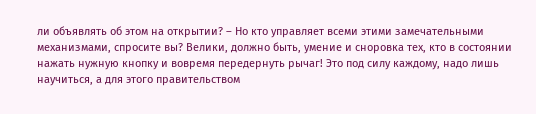ли объявлять об этом на открытии? – Но кто управляет всеми этими замечательными механизмами, спросите вы? Велики, должно быть, умение и сноровка тех, кто в состоянии нажать нужную кнопку и вовремя передернуть рычаг! Это под силу каждому, надо лишь научиться, а для этого правительством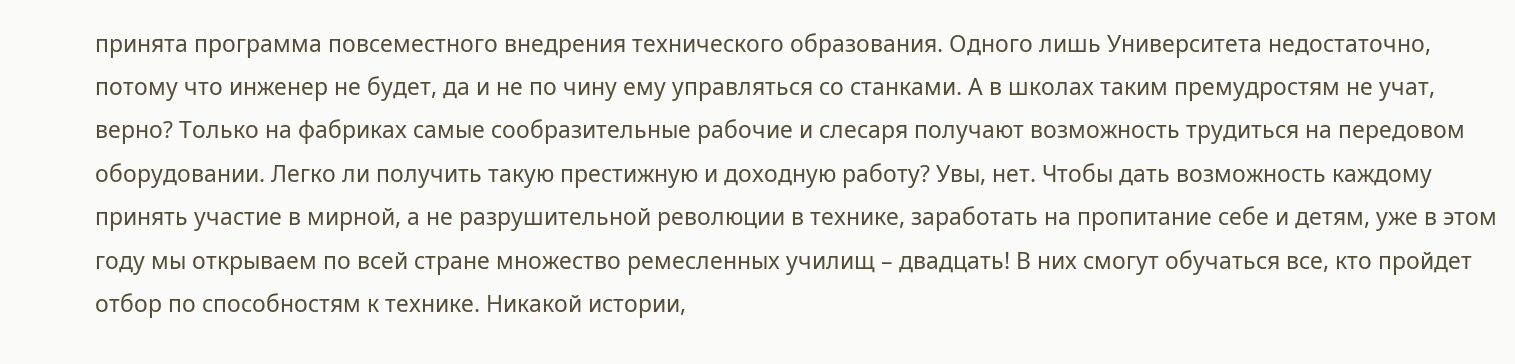принята программа повсеместного внедрения технического образования. Одного лишь Университета недостаточно, потому что инженер не будет, да и не по чину ему управляться со станками. А в школах таким премудростям не учат, верно? Только на фабриках самые сообразительные рабочие и слесаря получают возможность трудиться на передовом оборудовании. Легко ли получить такую престижную и доходную работу? Увы, нет. Чтобы дать возможность каждому принять участие в мирной, а не разрушительной революции в технике, заработать на пропитание себе и детям, уже в этом году мы открываем по всей стране множество ремесленных училищ – двадцать! В них смогут обучаться все, кто пройдет отбор по способностям к технике. Никакой истории,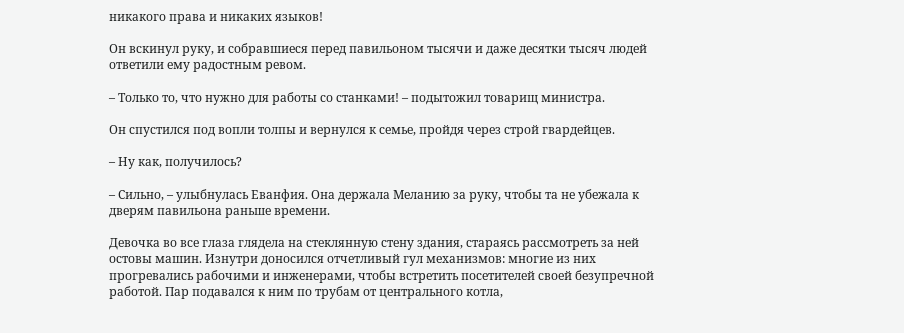никакого права и никаких языков!

Он вскинул руку, и собравшиеся перед павильоном тысячи и даже десятки тысяч людей ответили ему радостным ревом.

– Только то, что нужно для работы со станками! – подытожил товарищ министра.

Он спустился под вопли толпы и вернулся к семье, пройдя через строй гвардейцев.

– Ну как, получилось?

– Сильно, – улыбнулась Еванфия. Она держала Меланию за руку, чтобы та не убежала к дверям павильона раньше времени.

Девочка во все глаза глядела на стеклянную стену здания, стараясь рассмотреть за ней остовы машин. Изнутри доносился отчетливый гул механизмов: многие из них прогревались рабочими и инженерами, чтобы встретить посетителей своей безупречной работой. Пар подавался к ним по трубам от центрального котла,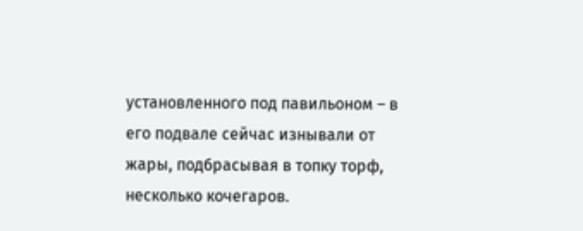установленного под павильоном – в его подвале сейчас изнывали от жары, подбрасывая в топку торф, несколько кочегаров.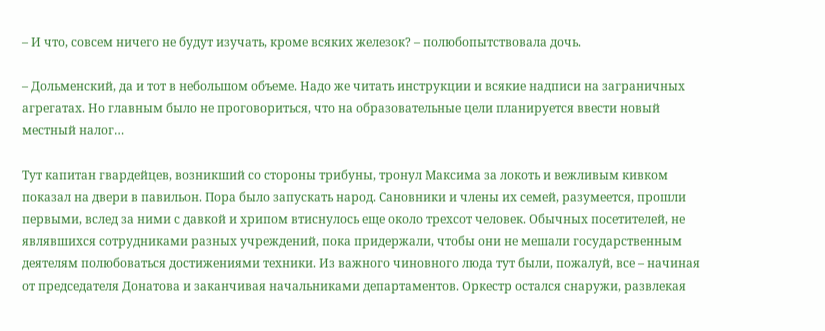– И что, совсем ничего не будут изучать, кроме всяких железок? – полюбопытствовала дочь.

– Дольменский, да и тот в небольшом объеме. Надо же читать инструкции и всякие надписи на заграничных агрегатах. Но главным было не проговориться, что на образовательные цели планируется ввести новый местный налог…

Тут капитан гвардейцев, возникший со стороны трибуны, тронул Максима за локоть и вежливым кивком показал на двери в павильон. Пора было запускать народ. Сановники и члены их семей, разумеется, прошли первыми, вслед за ними с давкой и хрипом втиснулось еще около трехсот человек. Обычных посетителей, не являвшихся сотрудниками разных учреждений, пока придержали, чтобы они не мешали государственным деятелям полюбоваться достижениями техники. Из важного чиновного люда тут были, пожалуй, все – начиная от председателя Донатова и заканчивая начальниками департаментов. Оркестр остался снаружи, развлекая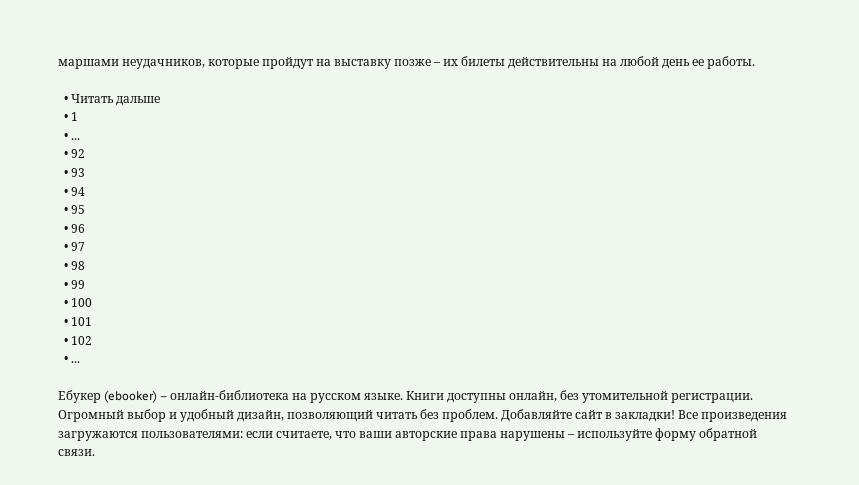маршами неудачников, которые пройдут на выставку позже – их билеты действительны на любой день ее работы.

  • Читать дальше
  • 1
  • ...
  • 92
  • 93
  • 94
  • 95
  • 96
  • 97
  • 98
  • 99
  • 100
  • 101
  • 102
  • ...

Ебукер (ebooker) – онлайн-библиотека на русском языке. Книги доступны онлайн, без утомительной регистрации. Огромный выбор и удобный дизайн, позволяющий читать без проблем. Добавляйте сайт в закладки! Все произведения загружаются пользователями: если считаете, что ваши авторские права нарушены – используйте форму обратной связи.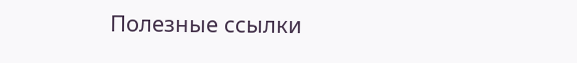Полезные ссылки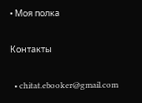• Моя полка

Контакты

  • chitat.ebooker@gmail.com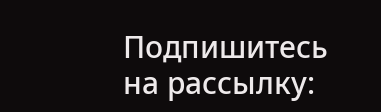Подпишитесь на рассылку: